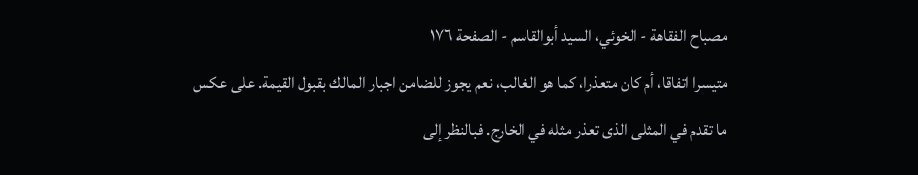مصباح الفقاهة - الخوئي، السيد أبوالقاسم - الصفحة ١٧٦
متيسرا اتفاقا، أم كان متعذرا، كما هو الغالب، نعم يجوز للضامن اجبار المالك بقبول القيمة. على عكس ما تقدم في المثلى الذى تعذر مثله في الخارج. فبالنظر إلى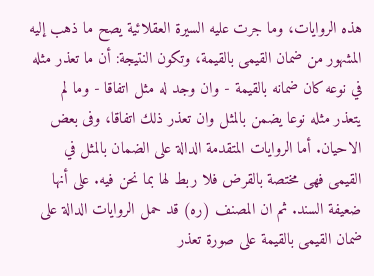هذه الروايات، وما جرت عليه السيرة العقلائية يصح ما ذهب إليه المشهور من ضمان القيمى بالقيمة، وتكون النتيجة: أن ما تعذر مثله في نوعه كان ضمانه بالقيمة - وان وجد له مثل اتفاقا - وما لم يتعذر مثله نوعا يضمن بالمثل وان تعذر ذلك اتفاقا، وفى بعض الاحيان. أما الروايات المتقدمة الدالة على الضمان بالمثل في القيمى فهى مختصة بالقرض فلا ربط لها بما نحن فيه. على أنها ضعيفة السند. ثم ان المصنف (ره) قد حمل الروايات الدالة على ضمان القيمى بالقيمة على صورة تعذر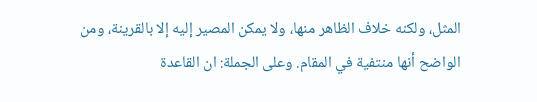المثل، ولكنه خلاف الظاهر منها، ولا يمكن المصير إليه إلا بالقرينة، ومن الواضح أنها منتفية في المقام. وعلى الجملة: ان القاعدة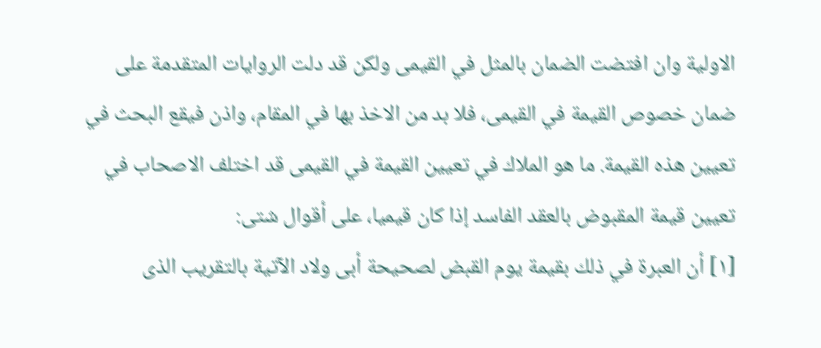الاولية وان افتضت الضمان بالمثل في القيمى ولكن قد دلت الروايات المتقدمة على ضمان خصوص القيمة في القيمى، فلا بد من الاخذ بها في المقام، واذن فيقع البحث في تعيين هذه القيمة. ما هو الملاك في تعيين القيمة في القيمى قد اختلف الاصحاب في تعيين قيمة المقبوض بالعقد الفاسد إذا كان قيميا، على أقوال شتى:
[١] أن العبرة في ذلك بقيمة يوم القبض لصحيحة أبى ولاد الآتية بالتقريب الذى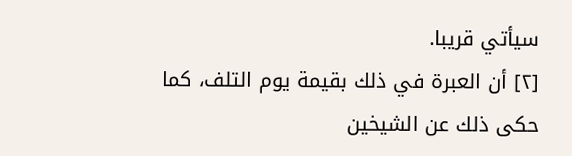سيأتي قريبا.
[٢] أن العبرة في ذلك بقيمة يوم التلف، كما حكى ذلك عن الشيخين